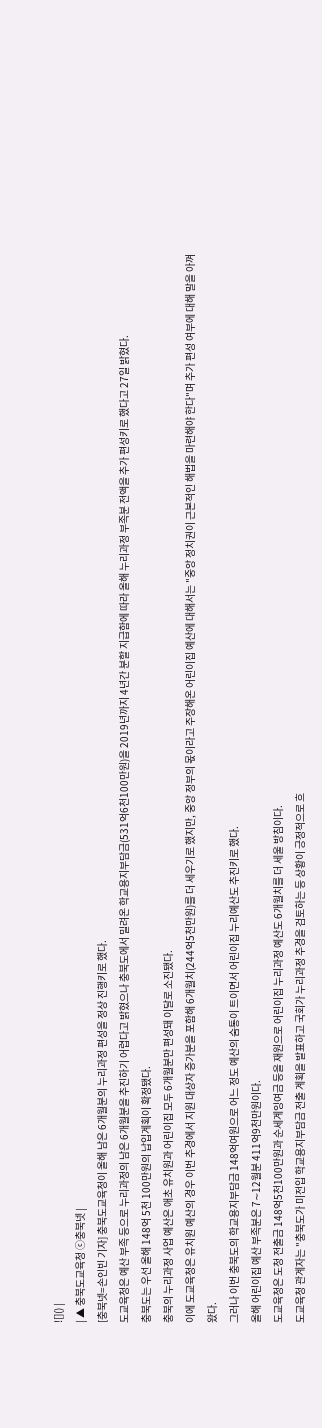![]() |
| ▲ 충북도교육청 ⓒ충북넷 |
[충북넷=손인빈 기자] 충북도교육청이 올해 남은 6개월분의 누리과정 편성을 정상 진행키로 했다.
도교육청은 예산 부족 등으로 누리과정의 남은 6개월분을 추진하기 어렵다고 밝혔으나 충북도에서 밀려온 학교용지부담금(531억6천100만원)을 2019년까지 4년간 분할 지급함에 따라 올해 누리과정 부족분 전액을 추가 편성키로 했다고 27일 밝혔다.
충북도는 우선 올해 148억 5천 100만원의 납입계획이 확정됐다.
충북의 누리과정 사업 예산은 애초 유치원과 어린이집 모두 6개월분만 편성돼 이달로 소진됐다.
이에 도교육청은 유치원 예산의 경우 이번 추경에서 지원 대상자 증가분을 포함해 6개월치(244억5천만원)를 더 세우기로 했지만, 중앙 정부의 몫이라고 주장해온 어린이집 예산에 대해서는 "중앙 정치권이 근본적인 해법을 마련해야 한다"며 추가 편성 여부에 대해 말을 아껴왔다.
그러나 이번 충북도의 학교용지부담금 148억여원으로 어느 정도 예산의 숨통이 트이면서 어린이집 누리예산도 추진키로 했다.
올해 어린이집 예산 부족분은 7∼12월분 411억9천만원이다.
도교육청은 도청 전출금 148억5천100만원과 순세계잉여금 등을 재원으로 어린이집 누리과정 예산도 6개월치를 더 세울 방침이다.
도교육청 관계자는 "충북도가 미전입 학교용지부담금 전출 계획을 발표하고 국회가 누리과정 추경을 검토하는 등 상황이 긍정적으로 흐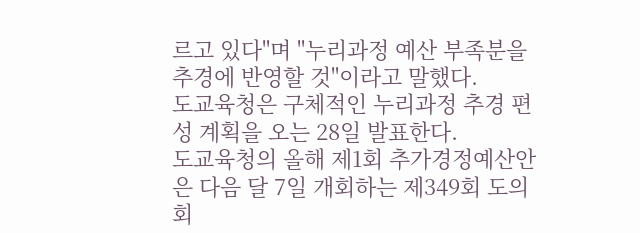르고 있다"며 "누리과정 예산 부족분을 추경에 반영할 것"이라고 말했다.
도교육청은 구체적인 누리과정 추경 편성 계획을 오는 28일 발표한다.
도교육청의 올해 제1회 추가경정예산안은 다음 달 7일 개회하는 제349회 도의회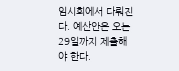임시회에서 다뤄진다. 예산안은 오는 29일까지 제출해야 한다.